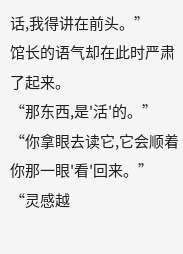话,我得讲在前头。”
馆长的语气却在此时严肃了起来。
“那东西,是'活'的。”
“你拿眼去读它,它会顺着你那一眼'看'回来。”
“灵感越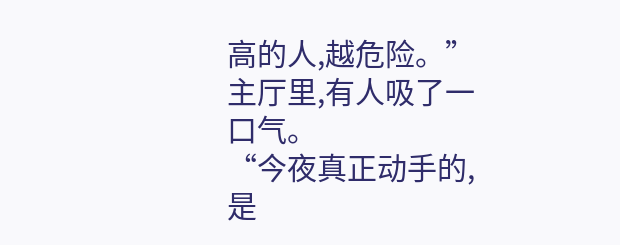高的人,越危险。”
主厅里,有人吸了一口气。
“今夜真正动手的,是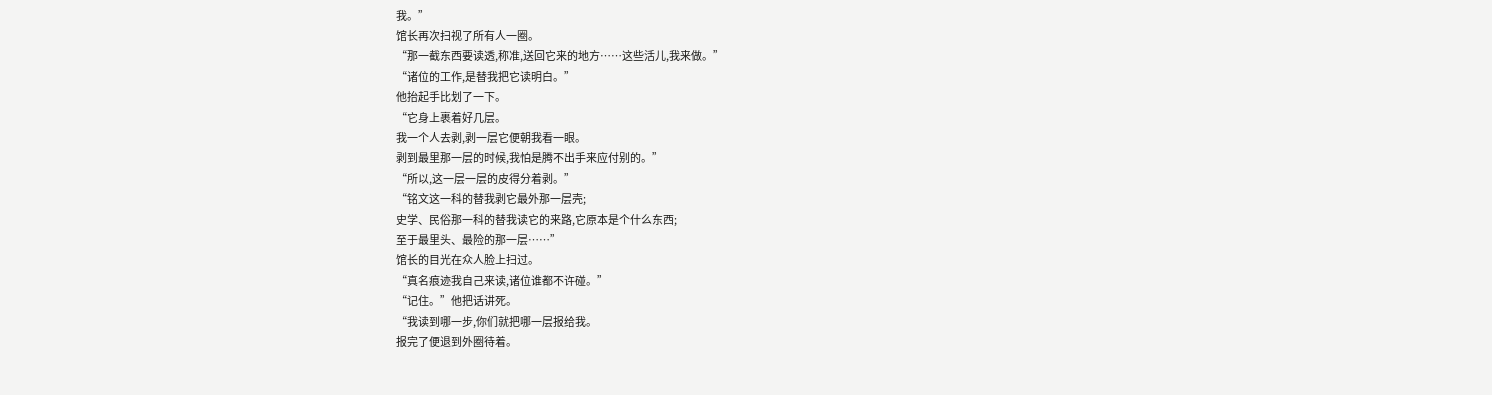我。”
馆长再次扫视了所有人一圈。
“那一截东西要读透,称准,送回它来的地方……这些活儿,我来做。”
“诸位的工作,是替我把它读明白。”
他抬起手比划了一下。
“它身上裹着好几层。
我一个人去剥,剥一层它便朝我看一眼。
剥到最里那一层的时候,我怕是腾不出手来应付别的。”
“所以,这一层一层的皮得分着剥。”
“铭文这一科的替我剥它最外那一层壳;
史学、民俗那一科的替我读它的来路,它原本是个什么东西;
至于最里头、最险的那一层……”
馆长的目光在众人脸上扫过。
“真名痕迹我自己来读,诸位谁都不许碰。”
“记住。”他把话讲死。
“我读到哪一步,你们就把哪一层报给我。
报完了便退到外圈待着。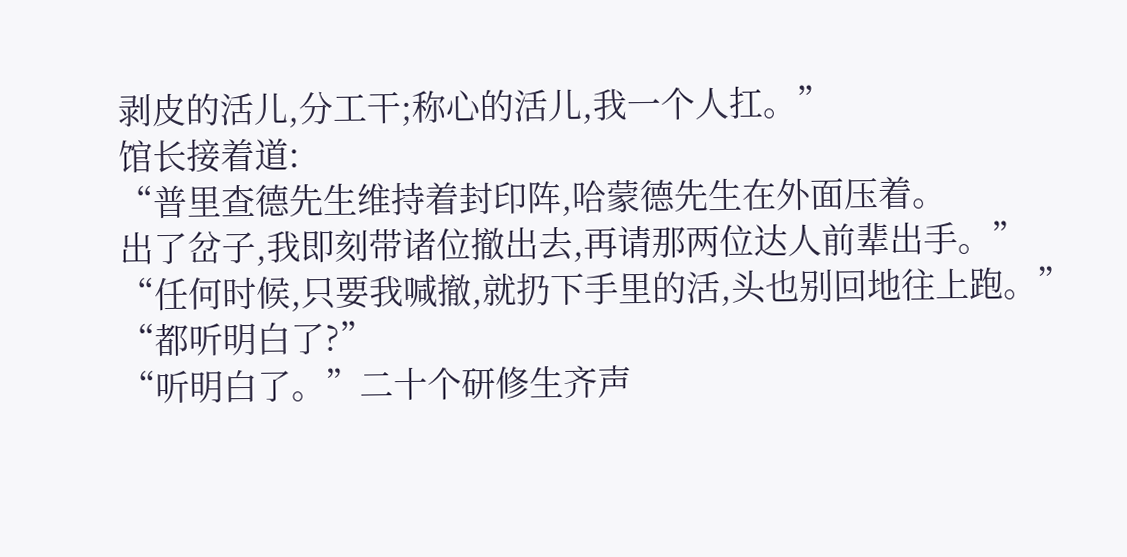剥皮的活儿,分工干;称心的活儿,我一个人扛。”
馆长接着道:
“普里查德先生维持着封印阵,哈蒙德先生在外面压着。
出了岔子,我即刻带诸位撤出去,再请那两位达人前辈出手。”
“任何时候,只要我喊撤,就扔下手里的活,头也别回地往上跑。”
“都听明白了?”
“听明白了。”二十个研修生齐声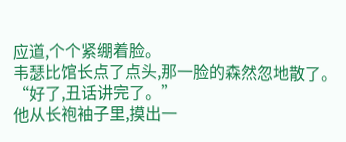应道,个个紧绷着脸。
韦瑟比馆长点了点头,那一脸的森然忽地散了。
“好了,丑话讲完了。”
他从长袍袖子里,摸出一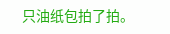只油纸包拍了拍。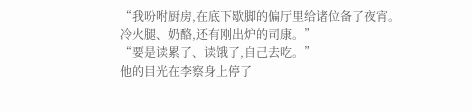“我吩咐厨房,在底下歇脚的偏厅里给诸位备了夜宵。
冷火腿、奶酪,还有刚出炉的司康。”
“要是读累了、读饿了,自己去吃。”
他的目光在李察身上停了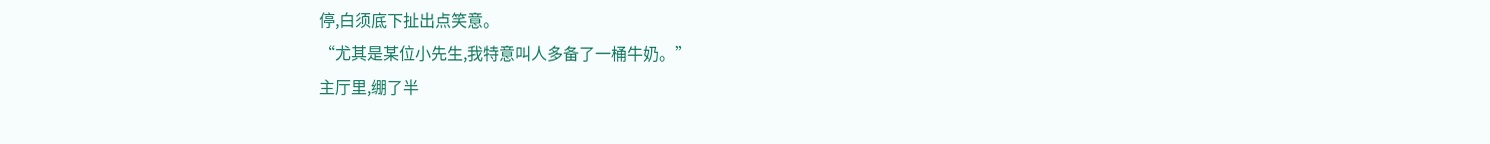停,白须底下扯出点笑意。
“尤其是某位小先生,我特意叫人多备了一桶牛奶。”
主厅里,绷了半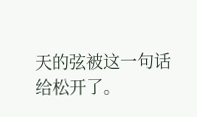天的弦被这一句话给松开了。